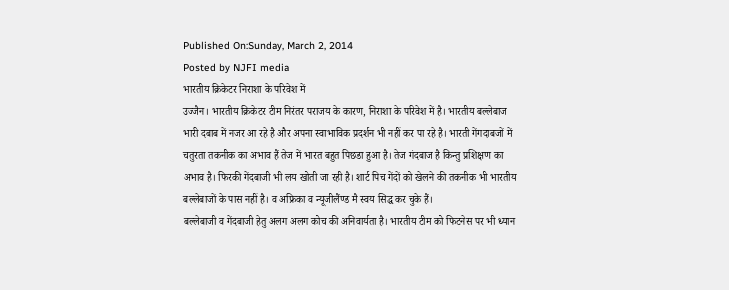Published On:Sunday, March 2, 2014
Posted by NJFI media
भारतीय क्रिकेटर निराशा के परिवेश में
उज्जैन। भारतीय क्रिकेटर टीम निरंतर पराजय के कारण, निराशा के परिवेश में है। भारतीय बल्लेबाज भारी दबाब में नजर आ रहे है और अपना स्वाभाविक प्रदर्शन भी नहीं कर पा रहे है। भारती गेंगदाबजों में चतुरता तकनीक का अभाव हैं तेज में भारत बहुत पिछडा हुआ है। तेज गंदबाज है किन्तु प्रशिक्षण का अभाव है। फिरकी गेंदबाजी भी लय खोती जा रही है। शार्ट पिच गेंदों को खेलने की तकनीक भी भारतीय बल्लेबाजों के पास नहीं है। व अफ्रिका व न्यूजीलैंण्ड मै स्वय सिद्ध कर चुके हैं।
बल्लेबाजी व गेंदबाजी हेतु अलग अलग कोच की अनिवार्यता है। भारतीय टीम को फिटनेस पर भी ध्यान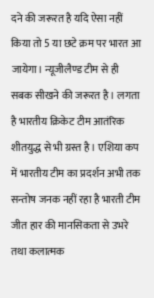दने की जरूरत है यदि ऐसा नहीं किया तो 5 या छटे क्रम पर भारत आ जायेगा। न्यूजीलैण्ड टीम से ही सबक सीखने की जरूरत है। लगता है भारतीय क्रिकेट टीम आतंरिक शीतयुद्ध से भी ग्रस्त है। एशिया कप में भारतीय टीम का प्रदर्शन अभी तक सन्तोष जनक नहीं रहा है भारती टीम जीत हार की मानसिकता से उभरे तथा कलात्मक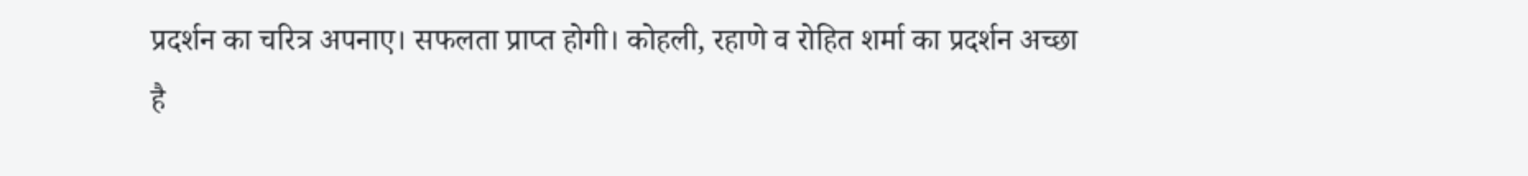प्रदर्शन का चरित्र अपनाए। सफलता प्राप्त होगी। कोहली, रहाणे व रोहित शर्मा का प्रदर्शन अच्छा है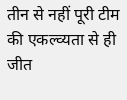तीन से नहीं पूरी टीम की एकल्व्यता से ही जीत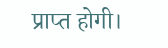प्राप्त होगी।